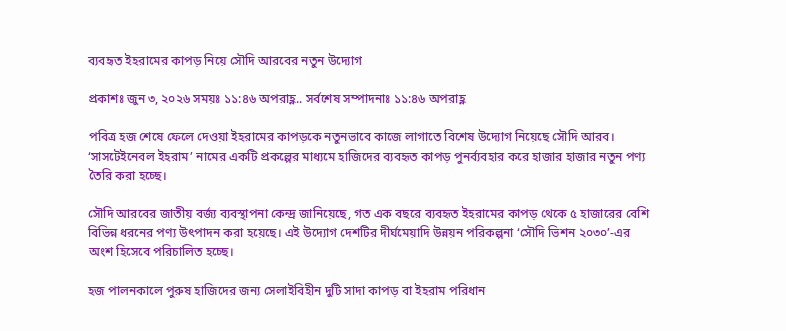ব্যবহৃত ইহরামের কাপড় নিয়ে সৌদি আরবের নতুন উদ্যোগ

প্রকাশঃ জুন ৩, ২০২৬ সময়ঃ ১১:৪৬ অপরাহ্ণ.. সর্বশেষ সম্পাদনাঃ ১১:৪৬ অপরাহ্ণ

পবিত্র হজ শেষে ফেলে দেওয়া ইহরামের কাপড়কে নতুনভাবে কাজে লাগাতে বিশেষ উদ্যোগ নিয়েছে সৌদি আরব। ‘সাসটেইনেবল ইহরাম’ নামের একটি প্রকল্পের মাধ্যমে হাজিদের ব্যবহৃত কাপড় পুনর্ব্যবহার করে হাজার হাজার নতুন পণ্য তৈরি করা হচ্ছে।

সৌদি আরবের জাতীয় বর্জ্য ব্যবস্থাপনা কেন্দ্র জানিয়েছে, গত এক বছরে ব্যবহৃত ইহরামের কাপড় থেকে ৫ হাজারের বেশি বিভিন্ন ধরনের পণ্য উৎপাদন করা হয়েছে। এই উদ্যোগ দেশটির দীর্ঘমেয়াদি উন্নয়ন পরিকল্পনা ‘সৌদি ভিশন ২০৩০’-এর অংশ হিসেবে পরিচালিত হচ্ছে।

হজ পালনকালে পুরুষ হাজিদের জন্য সেলাইবিহীন দুটি সাদা কাপড় বা ইহরাম পরিধান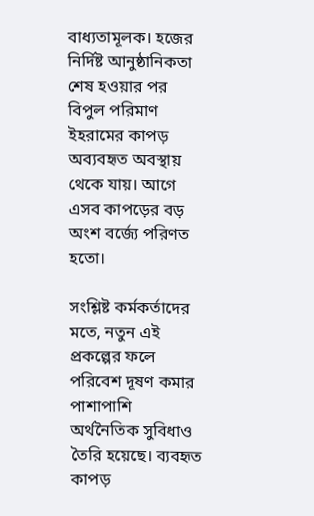বাধ্যতামূলক। হজের নির্দিষ্ট আনুষ্ঠানিকতা শেষ হওয়ার পর বিপুল পরিমাণ ইহরামের কাপড় অব্যবহৃত অবস্থায় থেকে যায়। আগে এসব কাপড়ের বড় অংশ বর্জ্যে পরিণত হতো।

সংশ্লিষ্ট কর্মকর্তাদের মতে, নতুন এই প্রকল্পের ফলে পরিবেশ দূষণ কমার পাশাপাশি অর্থনৈতিক সুবিধাও তৈরি হয়েছে। ব্যবহৃত কাপড়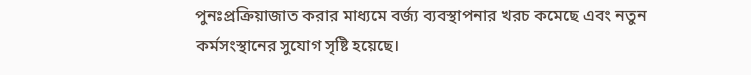পুনঃপ্রক্রিয়াজাত করার মাধ্যমে বর্জ্য ব্যবস্থাপনার খরচ কমেছে এবং নতুন কর্মসংস্থানের সুযোগ সৃষ্টি হয়েছে।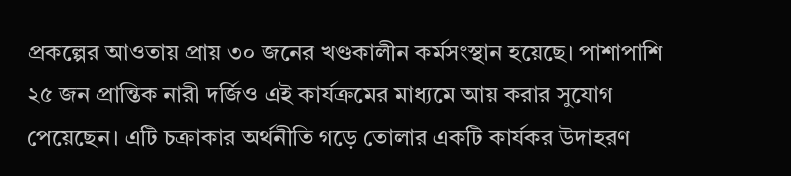প্রকল্পের আওতায় প্রায় ৩০ জনের খণ্ডকালীন কর্মসংস্থান হয়েছে। পাশাপাশি ২৫ জন প্রান্তিক নারী দর্জিও এই কার্যক্রমের মাধ্যমে আয় করার সুযোগ পেয়েছেন। এটি চক্রাকার অর্থনীতি গড়ে তোলার একটি কার্যকর উদাহরণ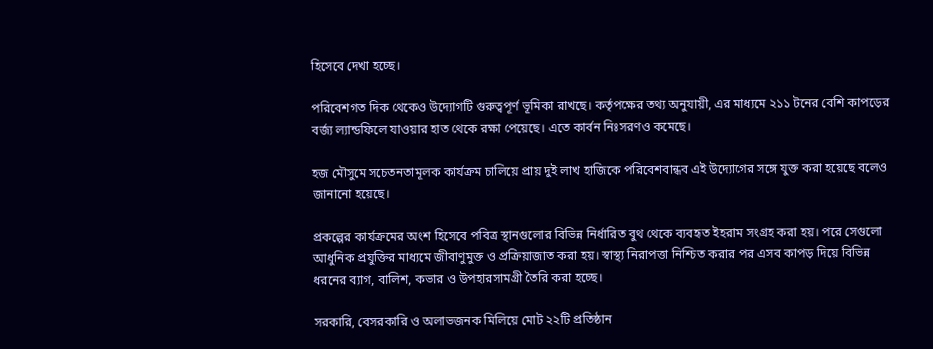হিসেবে দেখা হচ্ছে।

পরিবেশগত দিক থেকেও উদ্যোগটি গুরুত্বপূর্ণ ভূমিকা রাখছে। কর্তৃপক্ষের তথ্য অনুযায়ী, এর মাধ্যমে ২১১ টনের বেশি কাপড়ের বর্জ্য ল্যান্ডফিলে যাওয়ার হাত থেকে রক্ষা পেয়েছে। এতে কার্বন নিঃসরণও কমেছে।

হজ মৌসুমে সচেতনতামূলক কার্যক্রম চালিয়ে প্রায় দুই লাখ হাজিকে পরিবেশবান্ধব এই উদ্যোগের সঙ্গে যুক্ত করা হয়েছে বলেও জানানো হয়েছে।

প্রকল্পের কার্যক্রমের অংশ হিসেবে পবিত্র স্থানগুলোর বিভিন্ন নির্ধারিত বুথ থেকে ব্যবহৃত ইহরাম সংগ্রহ করা হয়। পরে সেগুলো আধুনিক প্রযুক্তির মাধ্যমে জীবাণুমুক্ত ও প্রক্রিয়াজাত করা হয়। স্বাস্থ্য নিরাপত্তা নিশ্চিত করার পর এসব কাপড় দিয়ে বিভিন্ন ধরনের ব্যাগ, বালিশ, কভার ও উপহারসামগ্রী তৈরি করা হচ্ছে।

সরকারি, বেসরকারি ও অলাভজনক মিলিয়ে মোট ২২টি প্রতিষ্ঠান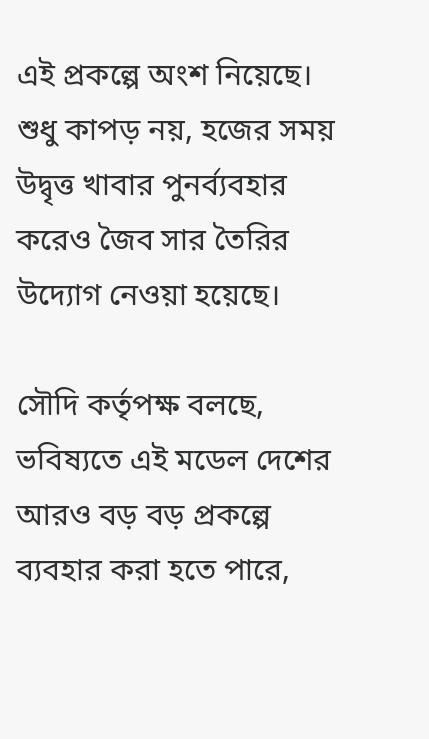এই প্রকল্পে অংশ নিয়েছে। শুধু কাপড় নয়, হজের সময় উদ্বৃত্ত খাবার পুনর্ব্যবহার করেও জৈব সার তৈরির উদ্যোগ নেওয়া হয়েছে।

সৌদি কর্তৃপক্ষ বলছে, ভবিষ্যতে এই মডেল দেশের আরও বড় বড় প্রকল্পে ব্যবহার করা হতে পারে,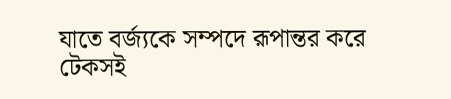যাতে বর্জ্যকে সম্পদে রূপান্তর করে টেকসই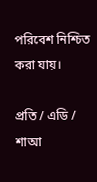পরিবেশ নিশ্চিত করা যায়।

প্রতি / এডি / শাআ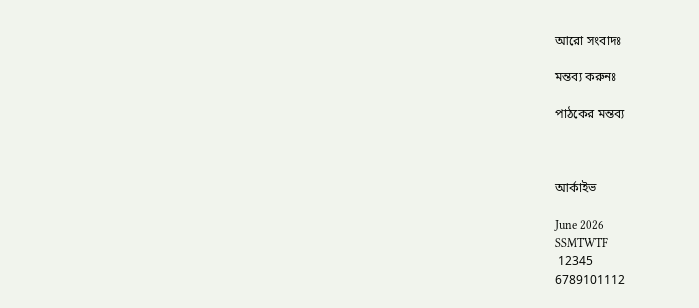আরো সংবাদঃ

মন্তব্য করুনঃ

পাঠকের মন্তব্য



আর্কাইভ

June 2026
SSMTWTF
 12345
6789101112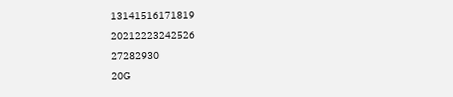13141516171819
20212223242526
27282930
20G